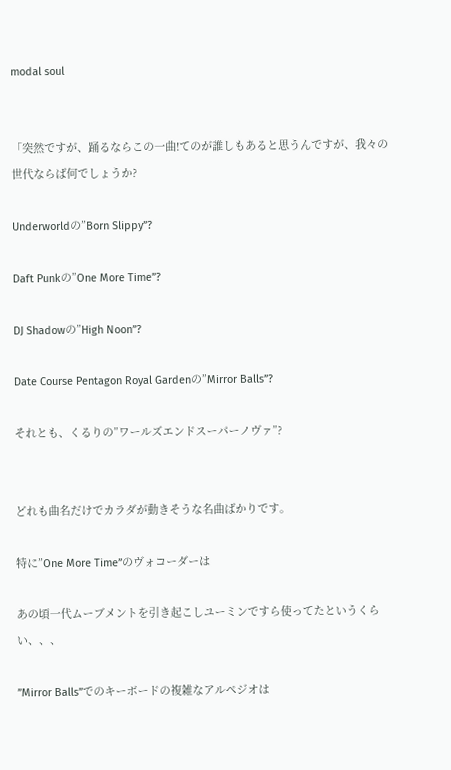modal soul


「突然ですが、踊るならこの一曲!てのが誰しもあると思うんですが、我々の世代ならば何でしょうか?

Underworldの”Born Slippy”?

Daft Punkの”One More Time”?

DJ Shadowの”High Noon”?

Date Course Pentagon Royal Gardenの”Mirror Balls”?

それとも、くるりの”ワールズエンドスーパーノヴァ”?


どれも曲名だけでカラダが動きそうな名曲ばかりです。

特に”One More Time”のヴォコーダーは

あの頃一代ムーブメントを引き起こしユーミンですら使ってたというくらい、、、

”Mirror Balls”でのキーボードの複雑なアルペジオは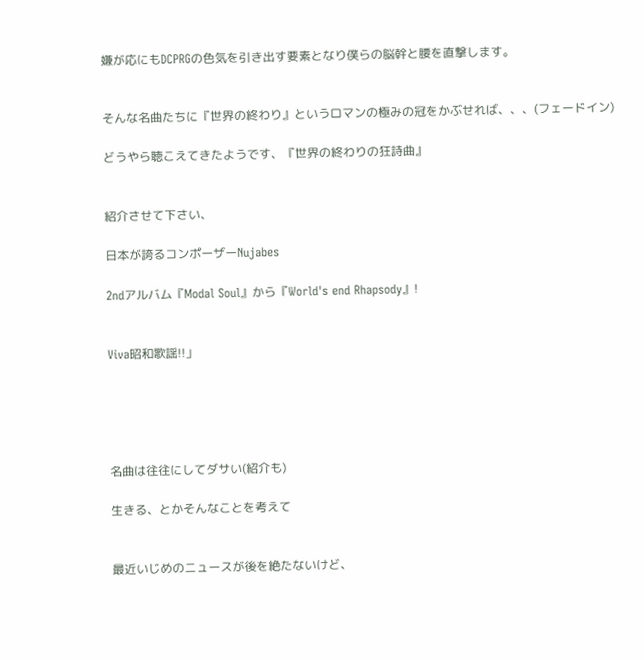嫌が応にもDCPRGの色気を引き出す要素となり僕らの脳幹と腰を直撃します。


そんな名曲たちに『世界の終わり』というロマンの極みの冠をかぶせれば、、、(フェードイン)

どうやら聴こえてきたようです、『世界の終わりの狂詩曲』


紹介させて下さい、

日本が誇るコンポーザーNujabes

2ndアルバム『Modal Soul』から『World's end Rhapsody』!


Viva昭和歌謡!!」





名曲は往往にしてダサい(紹介も)

生きる、とかそんなことを考えて


最近いじめのニュースが後を絶たないけど、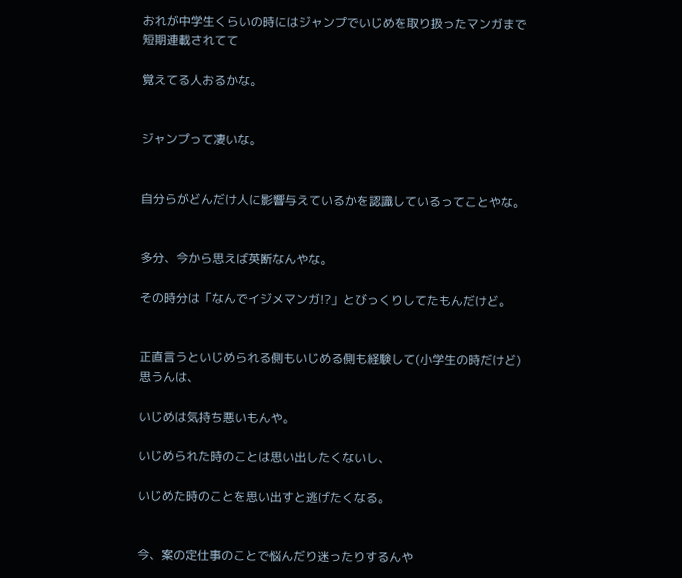おれが中学生くらいの時にはジャンプでいじめを取り扱ったマンガまで短期連載されてて

覚えてる人おるかな。


ジャンプって凄いな。


自分らがどんだけ人に影響与えているかを認識しているってことやな。


多分、今から思えば英断なんやな。

その時分は「なんでイジメマンガ!?」とびっくりしてたもんだけど。


正直言うといじめられる側もいじめる側も経験して(小学生の時だけど)思うんは、

いじめは気持ち悪いもんや。

いじめられた時のことは思い出したくないし、

いじめた時のことを思い出すと逃げたくなる。


今、案の定仕事のことで悩んだり迷ったりするんや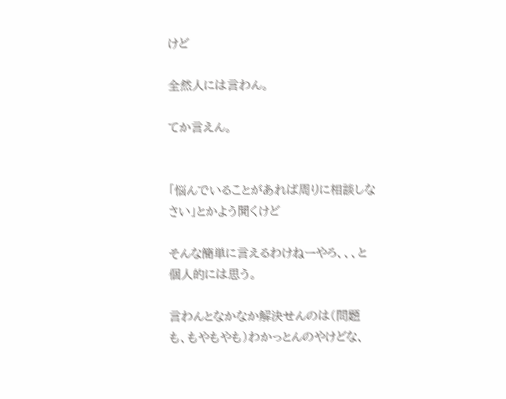けど

全然人には言わん。

てか言えん。


「悩んでいることがあれば周りに相談しなさい」とかよう聞くけど

そんな簡単に言えるわけねーやろ、、、と個人的には思う。

言わんとなかなか解決せんのは(問題も、もやもやも)わかっとんのやけどな、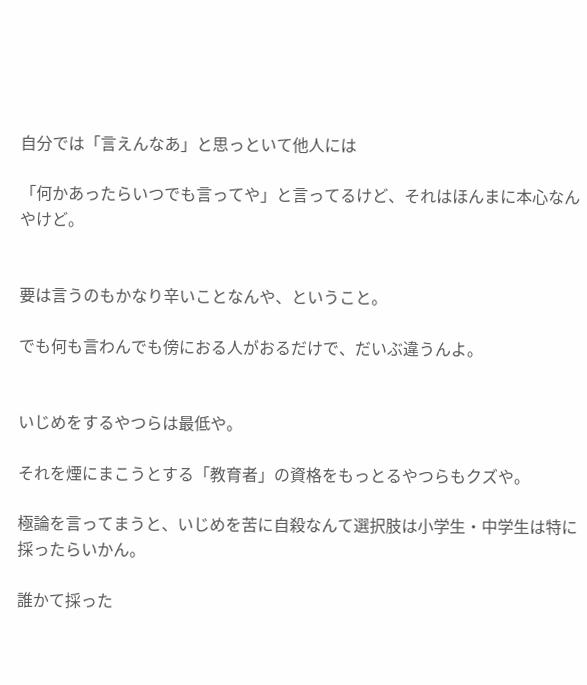自分では「言えんなあ」と思っといて他人には

「何かあったらいつでも言ってや」と言ってるけど、それはほんまに本心なんやけど。


要は言うのもかなり辛いことなんや、ということ。

でも何も言わんでも傍におる人がおるだけで、だいぶ違うんよ。


いじめをするやつらは最低や。

それを煙にまこうとする「教育者」の資格をもっとるやつらもクズや。

極論を言ってまうと、いじめを苦に自殺なんて選択肢は小学生・中学生は特に採ったらいかん。

誰かて採った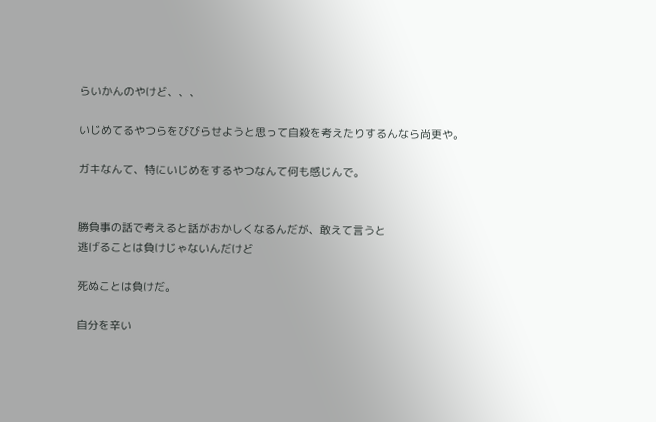らいかんのやけど、、、

いじめてるやつらをびびらせようと思って自殺を考えたりするんなら尚更や。

ガキなんて、特にいじめをするやつなんて何も感じんで。


勝負事の話で考えると話がおかしくなるんだが、敢えて言うと
逃げることは負けじゃないんだけど

死ぬことは負けだ。

自分を辛い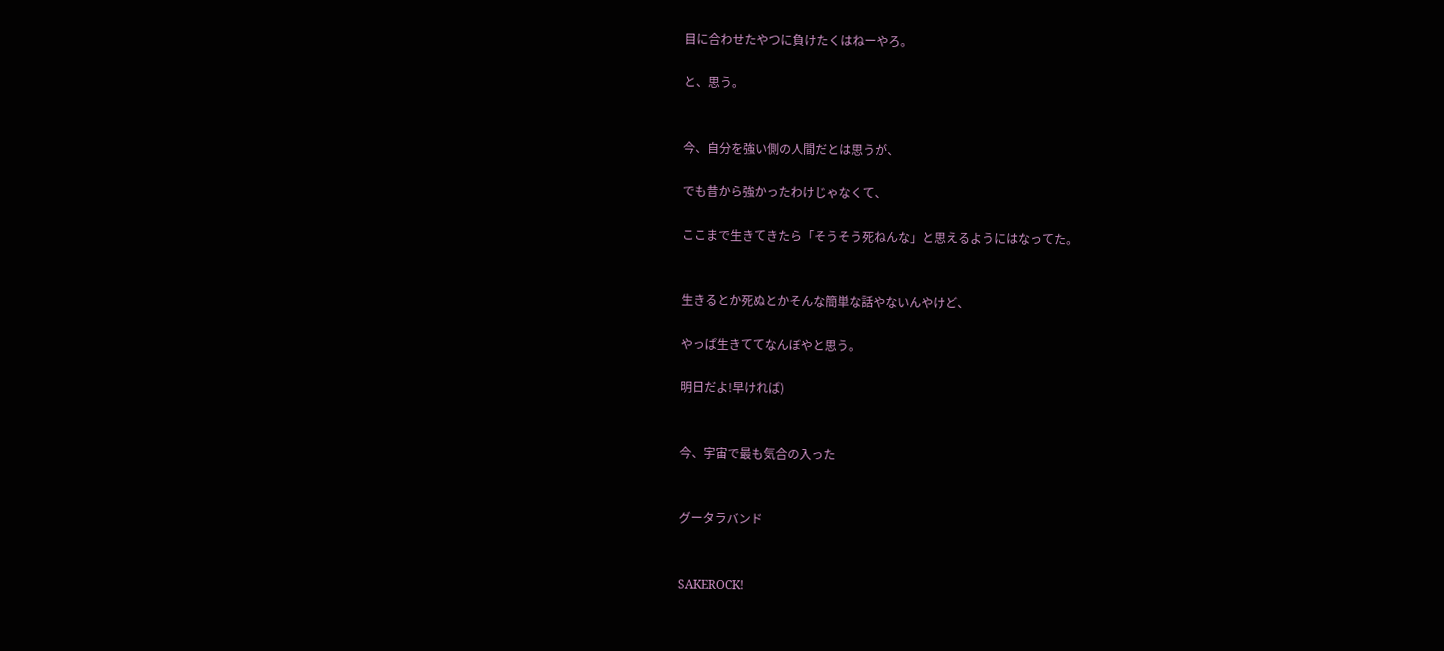目に合わせたやつに負けたくはねーやろ。

と、思う。


今、自分を強い側の人間だとは思うが、

でも昔から強かったわけじゃなくて、

ここまで生きてきたら「そうそう死ねんな」と思えるようにはなってた。


生きるとか死ぬとかそんな簡単な話やないんやけど、

やっぱ生きててなんぼやと思う。

明日だよ!早ければ)


今、宇宙で最も気合の入った


グータラバンド


SAKEROCK!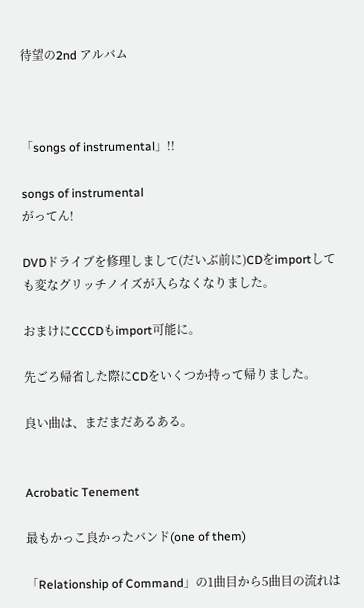待望の2nd アルバム



「songs of instrumental」!!

songs of instrumental
がってん!

DVDドライブを修理しまして(だいぶ前に)CDをimportしても変なグリッチノイズが入らなくなりました。

おまけにCCCDもimport可能に。

先ごろ帰省した際にCDをいくつか持って帰りました。

良い曲は、まだまだあるある。


Acrobatic Tenement

最もかっこ良かったバンド(one of them)

「Relationship of Command」の1曲目から5曲目の流れは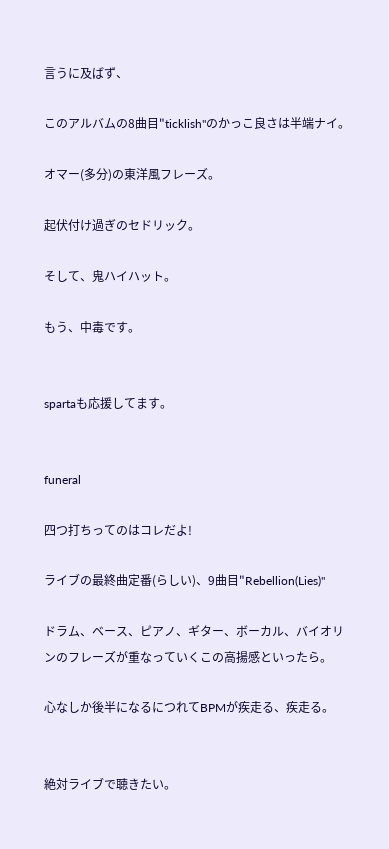言うに及ばず、

このアルバムの8曲目"ticklish"のかっこ良さは半端ナイ。

オマー(多分)の東洋風フレーズ。

起伏付け過ぎのセドリック。

そして、鬼ハイハット。

もう、中毒です。


spartaも応援してます。


funeral

四つ打ちってのはコレだよ!

ライブの最終曲定番(らしい)、9曲目"Rebellion(Lies)"

ドラム、ベース、ピアノ、ギター、ボーカル、バイオリンのフレーズが重なっていくこの高揚感といったら。

心なしか後半になるにつれてBPMが疾走る、疾走る。


絶対ライブで聴きたい。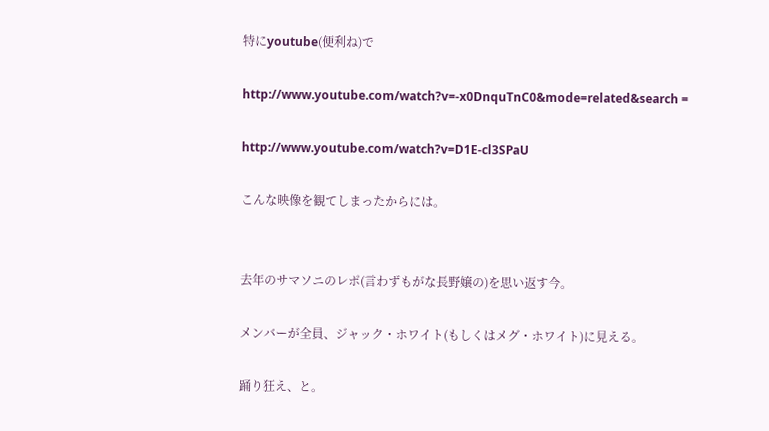特にyoutube(便利ね)で

http://www.youtube.com/watch?v=-x0DnquTnC0&mode=related&search =

http://www.youtube.com/watch?v=D1E-cl3SPaU

こんな映像を観てしまったからには。


去年のサマソニのレポ(言わずもがな長野嬢の)を思い返す今。

メンバーが全員、ジャック・ホワイト(もしくはメグ・ホワイト)に見える。

踊り狂え、と。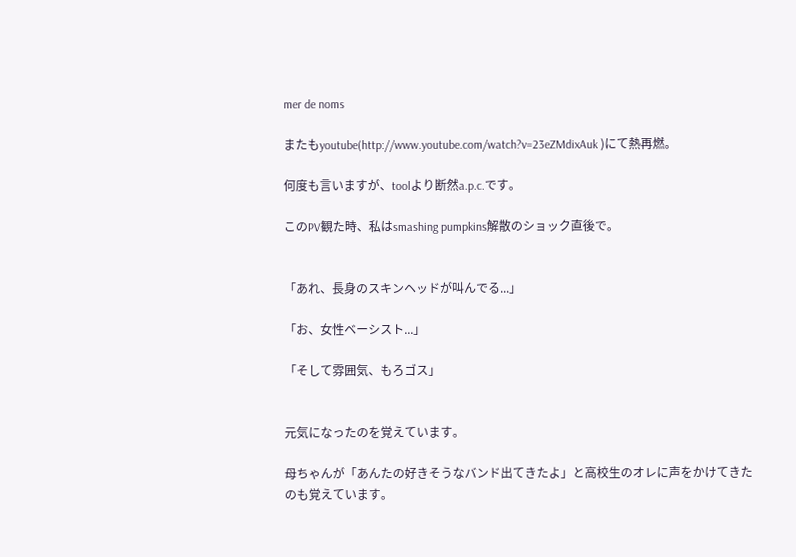mer de noms

またもyoutube(http://www.youtube.com/watch?v=23eZMdixAuk )にて熱再燃。

何度も言いますが、toolより断然a.p.c.です。

このPV観た時、私はsmashing pumpkins解散のショック直後で。


「あれ、長身のスキンヘッドが叫んでる...」

「お、女性ベーシスト...」

「そして雰囲気、もろゴス」


元気になったのを覚えています。

母ちゃんが「あんたの好きそうなバンド出てきたよ」と高校生のオレに声をかけてきたのも覚えています。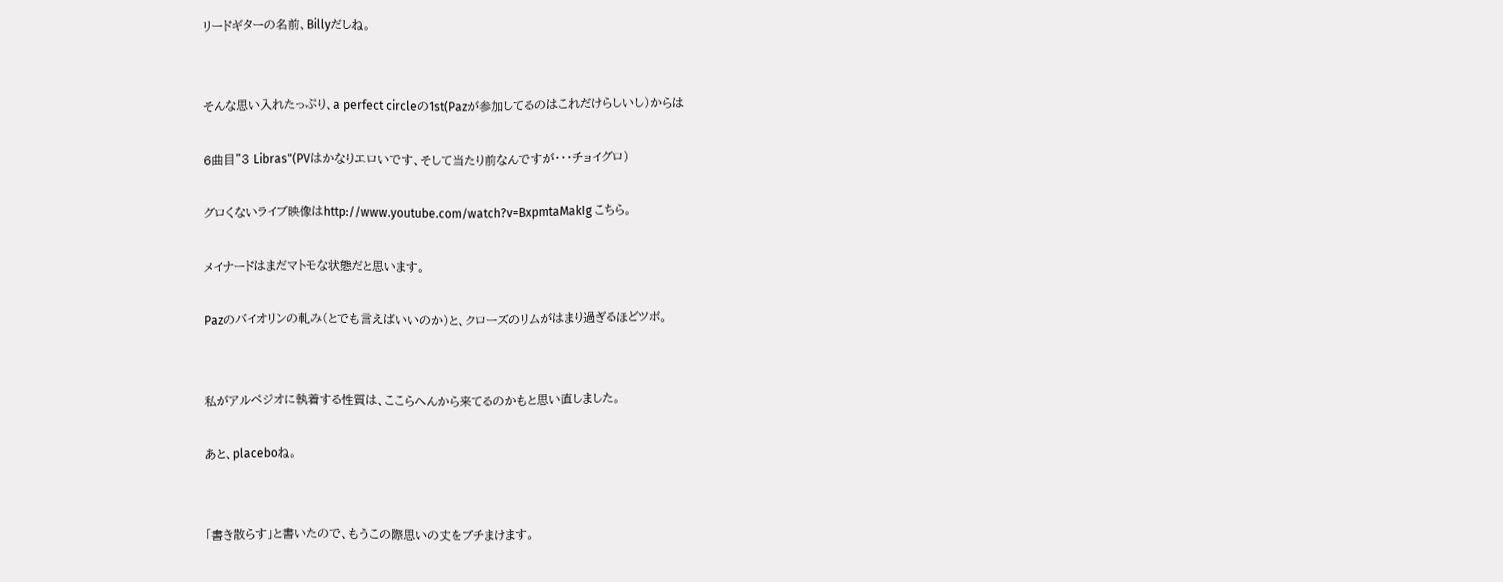リードギターの名前、Billyだしね。


そんな思い入れたっぷり、a perfect circleの1st(Pazが参加してるのはこれだけらしいし)からは

6曲目"3 Libras"(PVはかなりエロいです、そして当たり前なんですが・・・チョイグロ)

グロくないライブ映像はhttp://www.youtube.com/watch?v=BxpmtaMakIg こちら。

メイナードはまだマトモな状態だと思います。

Pazのバイオリンの軋み(とでも言えばいいのか)と、クローズのリムがはまり過ぎるほどツボ。


私がアルペジオに執着する性質は、ここらへんから来てるのかもと思い直しました。

あと、placeboね。


「書き散らす」と書いたので、もうこの際思いの丈をブチまけます。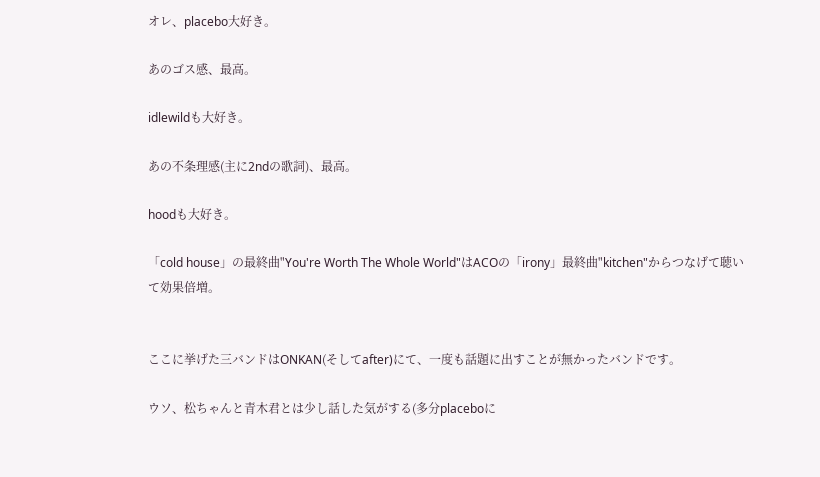オレ、placebo大好き。

あのゴス感、最高。

idlewildも大好き。

あの不条理感(主に2ndの歌詞)、最高。

hoodも大好き。

「cold house」の最終曲"You're Worth The Whole World"はACOの「irony」最終曲"kitchen"からつなげて聴いて効果倍増。


ここに挙げた三バンドはONKAN(そしてafter)にて、一度も話題に出すことが無かったバンドです。

ウソ、松ちゃんと青木君とは少し話した気がする(多分placeboに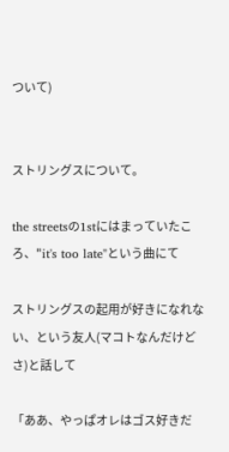ついて)


ストリングスについて。

the streetsの1stにはまっていたころ、"it's too late"という曲にて

ストリングスの起用が好きになれない、という友人(マコトなんだけどさ)と話して

「ああ、やっぱオレはゴス好きだ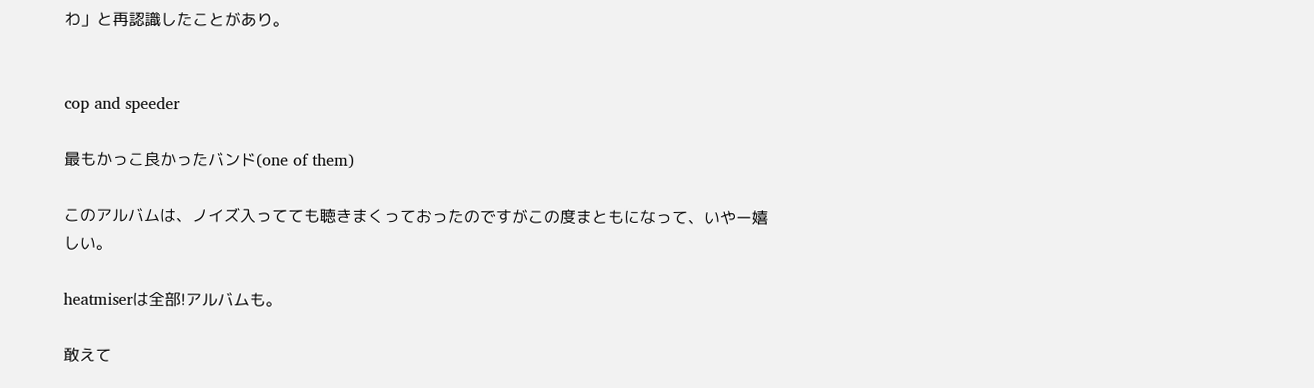わ」と再認識したことがあり。


cop and speeder

最もかっこ良かったバンド(one of them)

このアルバムは、ノイズ入ってても聴きまくっておったのですがこの度まともになって、いやー嬉しい。

heatmiserは全部!アルバムも。

敢えて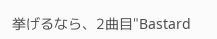挙げるなら、2曲目"Bastard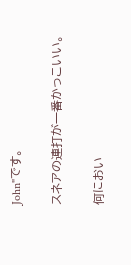John"です。

スネアの連打が一番かっこいい。

何におい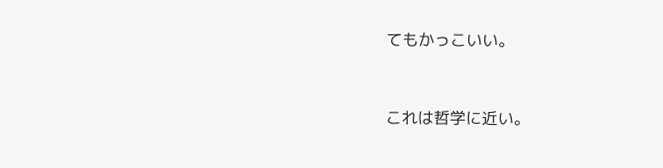てもかっこいい。


これは哲学に近い。